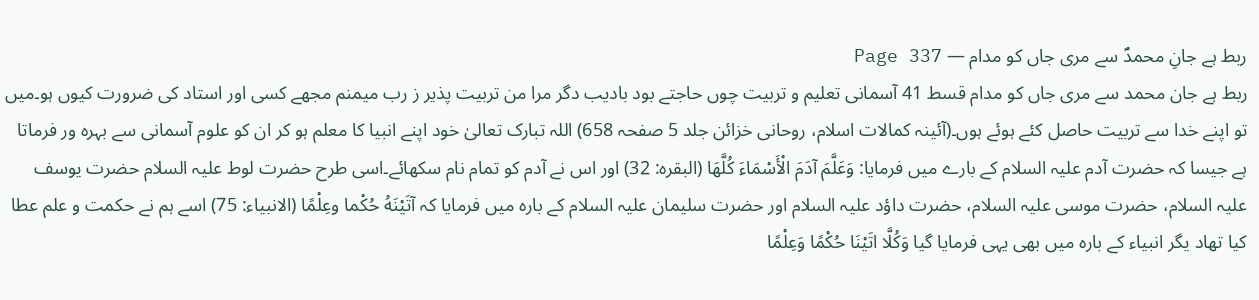ربط ہے جانِ محمدؐ سے مری جاں کو مدام — Page 337
ربط ہے جان محمد سے مری جاں کو مدام قسط 41 آسمانی تعلیم و تربیت چوں حاجتے بود بادیب دگر مرا من تربیت پذیر ز رب میمنم مجھے کسی اور استاد کی ضرورت کیوں ہو۔میں تو اپنے خدا سے تربیت حاصل کئے ہوئے ہوں۔(آئینہ کمالات اسلام، روحانی خزائن جلد 5 صفحہ 658) اللہ تبارک تعالیٰ خود اپنے انبیا کا معلم ہو کر ان کو علوم آسمانی سے بہرہ ور فرماتا ہے جیسا کہ حضرت آدم علیہ السلام کے بارے میں فرمایا: وَعَلَّمَ آدَمَ الْأَسْمَاءَ كُلَّهَا (البقره: 32) اور اس نے آدم کو تمام نام سکھائے۔اسی طرح حضرت لوط علیہ السلام حضرت یوسف علیہ السلام، حضرت موسی علیہ السلام، حضرت داؤد علیہ السلام اور حضرت سلیمان علیہ السلام کے بارہ میں فرمایا کہ آتَيْنَهُ حُكْما وعِلْمًا (الانبیاء: 75) اسے ہم نے حکمت و علم عطا کیا تھاد یگر انبیاء کے بارہ میں بھی یہی فرمایا گیا وَكُلَّا اتَيْنَا حُكْمًا وَعِلْمًا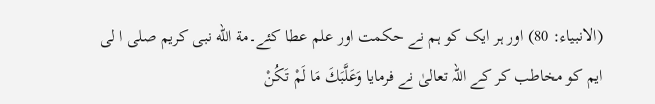(الانبیاء: 80) اور ہر ایک کو ہم نے حکمت اور علم عطا کئے۔مة الله نبی کریم صلی ا لی ایم کو مخاطب کر کے اللہ تعالیٰ نے فرمایا وَعَلَّبَكَ مَا لَمْ تَكُنْ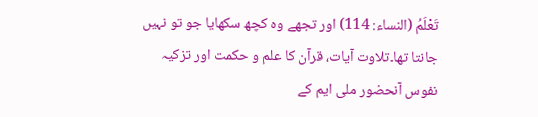تَعْلَمُ (النساء: 114) اور تجھے وہ کچھ سکھایا جو تو نہیں جانتا تھا۔تلاوت آیات، قرآن کا علم و حکمت اور تزکیہ نفوس آنحضور ملی ایم کے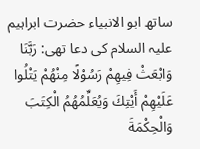ساتھ ابو الانبیاء حضرت ابراہیم علیہ السلام کی دعا تھی: رَبَّنَا وَابْعَثْ فِيهِمْ رَسُوْلًا مِنْهُمْ يَتْلُوا عَلَيْهِمْ أَيْتِكَ وَيُعَلِّمُهُمُ الْكِتَبَ وَالْحِكْمَةَ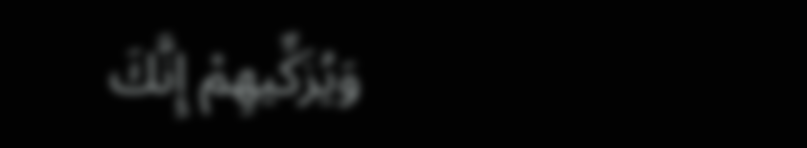وَيُزَكِّيهِمْ إِنَّكَ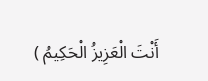أَنْتَ الْعَزِيزُ الْحَكِيمُ )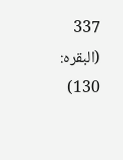337 (البقره: 130)